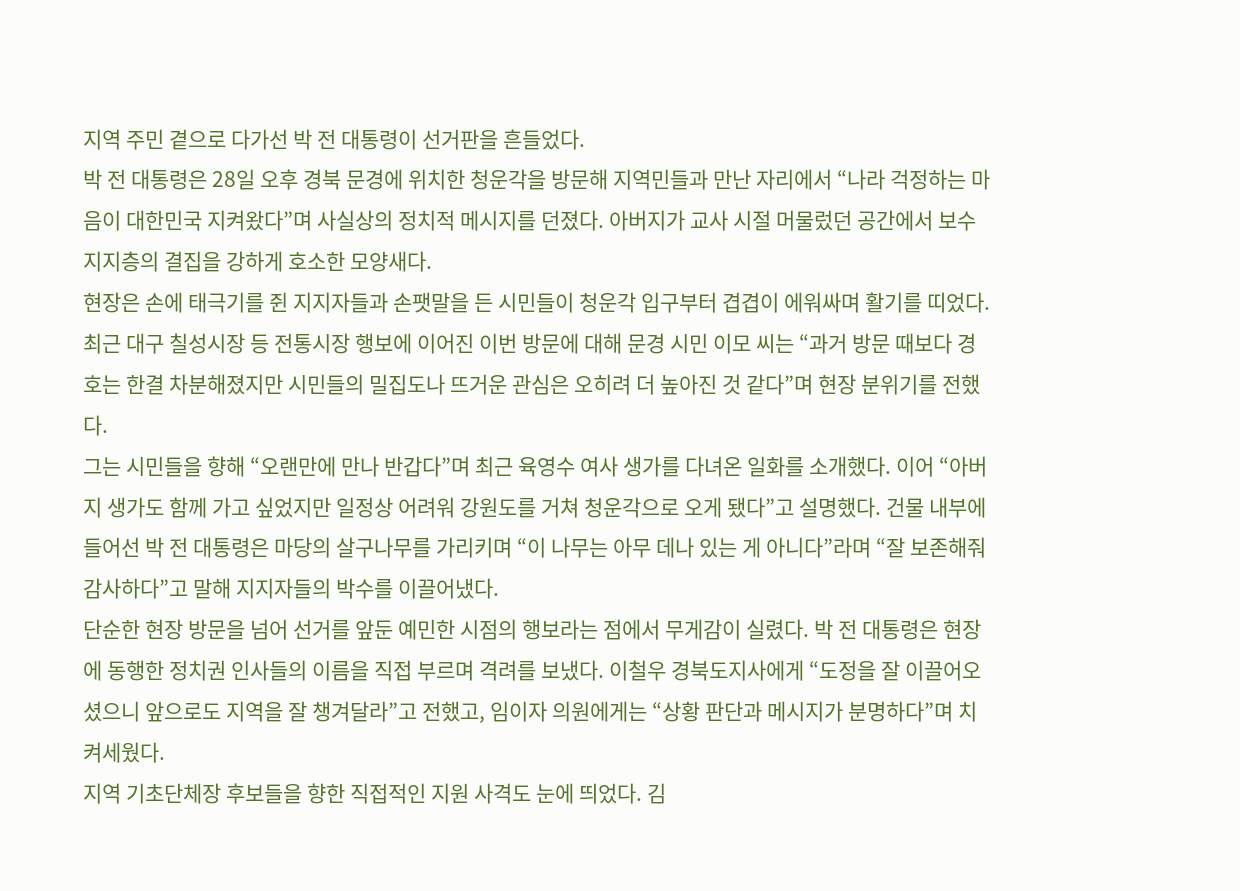지역 주민 곁으로 다가선 박 전 대통령이 선거판을 흔들었다.
박 전 대통령은 28일 오후 경북 문경에 위치한 청운각을 방문해 지역민들과 만난 자리에서 “나라 걱정하는 마음이 대한민국 지켜왔다”며 사실상의 정치적 메시지를 던졌다. 아버지가 교사 시절 머물렀던 공간에서 보수 지지층의 결집을 강하게 호소한 모양새다.
현장은 손에 태극기를 쥔 지지자들과 손팻말을 든 시민들이 청운각 입구부터 겹겹이 에워싸며 활기를 띠었다. 최근 대구 칠성시장 등 전통시장 행보에 이어진 이번 방문에 대해 문경 시민 이모 씨는 “과거 방문 때보다 경호는 한결 차분해졌지만 시민들의 밀집도나 뜨거운 관심은 오히려 더 높아진 것 같다”며 현장 분위기를 전했다.
그는 시민들을 향해 “오랜만에 만나 반갑다”며 최근 육영수 여사 생가를 다녀온 일화를 소개했다. 이어 “아버지 생가도 함께 가고 싶었지만 일정상 어려워 강원도를 거쳐 청운각으로 오게 됐다”고 설명했다. 건물 내부에 들어선 박 전 대통령은 마당의 살구나무를 가리키며 “이 나무는 아무 데나 있는 게 아니다”라며 “잘 보존해줘 감사하다”고 말해 지지자들의 박수를 이끌어냈다.
단순한 현장 방문을 넘어 선거를 앞둔 예민한 시점의 행보라는 점에서 무게감이 실렸다. 박 전 대통령은 현장에 동행한 정치권 인사들의 이름을 직접 부르며 격려를 보냈다. 이철우 경북도지사에게 “도정을 잘 이끌어오셨으니 앞으로도 지역을 잘 챙겨달라”고 전했고, 임이자 의원에게는 “상황 판단과 메시지가 분명하다”며 치켜세웠다.
지역 기초단체장 후보들을 향한 직접적인 지원 사격도 눈에 띄었다. 김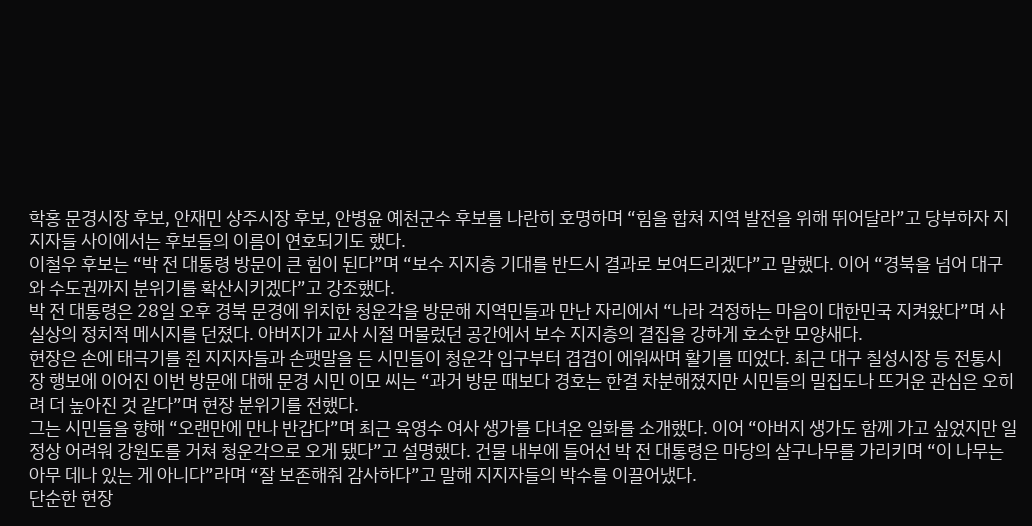학홍 문경시장 후보, 안재민 상주시장 후보, 안병윤 예천군수 후보를 나란히 호명하며 “힘을 합쳐 지역 발전을 위해 뛰어달라”고 당부하자 지지자들 사이에서는 후보들의 이름이 연호되기도 했다.
이철우 후보는 “박 전 대통령 방문이 큰 힘이 된다”며 “보수 지지층 기대를 반드시 결과로 보여드리겠다”고 말했다. 이어 “경북을 넘어 대구와 수도권까지 분위기를 확산시키겠다”고 강조했다.
박 전 대통령은 28일 오후 경북 문경에 위치한 청운각을 방문해 지역민들과 만난 자리에서 “나라 걱정하는 마음이 대한민국 지켜왔다”며 사실상의 정치적 메시지를 던졌다. 아버지가 교사 시절 머물렀던 공간에서 보수 지지층의 결집을 강하게 호소한 모양새다.
현장은 손에 태극기를 쥔 지지자들과 손팻말을 든 시민들이 청운각 입구부터 겹겹이 에워싸며 활기를 띠었다. 최근 대구 칠성시장 등 전통시장 행보에 이어진 이번 방문에 대해 문경 시민 이모 씨는 “과거 방문 때보다 경호는 한결 차분해졌지만 시민들의 밀집도나 뜨거운 관심은 오히려 더 높아진 것 같다”며 현장 분위기를 전했다.
그는 시민들을 향해 “오랜만에 만나 반갑다”며 최근 육영수 여사 생가를 다녀온 일화를 소개했다. 이어 “아버지 생가도 함께 가고 싶었지만 일정상 어려워 강원도를 거쳐 청운각으로 오게 됐다”고 설명했다. 건물 내부에 들어선 박 전 대통령은 마당의 살구나무를 가리키며 “이 나무는 아무 데나 있는 게 아니다”라며 “잘 보존해줘 감사하다”고 말해 지지자들의 박수를 이끌어냈다.
단순한 현장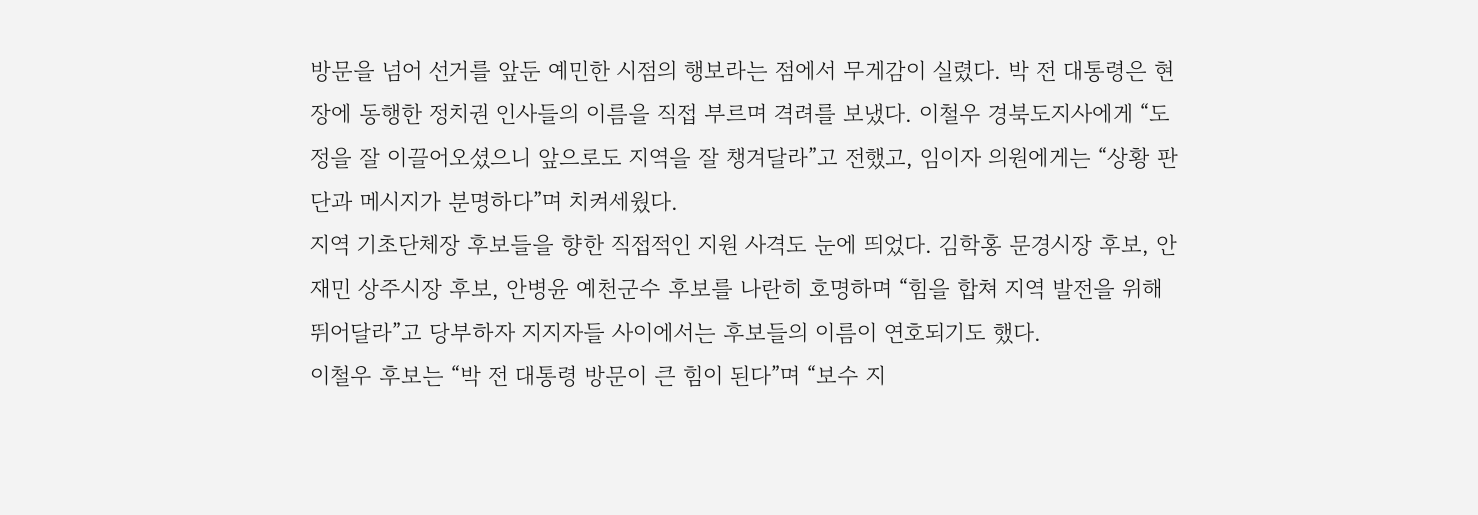방문을 넘어 선거를 앞둔 예민한 시점의 행보라는 점에서 무게감이 실렸다. 박 전 대통령은 현장에 동행한 정치권 인사들의 이름을 직접 부르며 격려를 보냈다. 이철우 경북도지사에게 “도정을 잘 이끌어오셨으니 앞으로도 지역을 잘 챙겨달라”고 전했고, 임이자 의원에게는 “상황 판단과 메시지가 분명하다”며 치켜세웠다.
지역 기초단체장 후보들을 향한 직접적인 지원 사격도 눈에 띄었다. 김학홍 문경시장 후보, 안재민 상주시장 후보, 안병윤 예천군수 후보를 나란히 호명하며 “힘을 합쳐 지역 발전을 위해 뛰어달라”고 당부하자 지지자들 사이에서는 후보들의 이름이 연호되기도 했다.
이철우 후보는 “박 전 대통령 방문이 큰 힘이 된다”며 “보수 지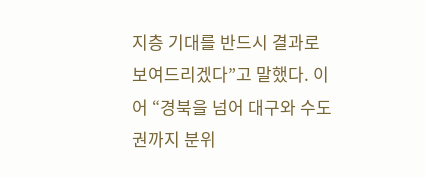지층 기대를 반드시 결과로 보여드리겠다”고 말했다. 이어 “경북을 넘어 대구와 수도권까지 분위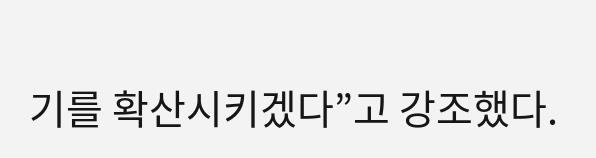기를 확산시키겠다”고 강조했다.